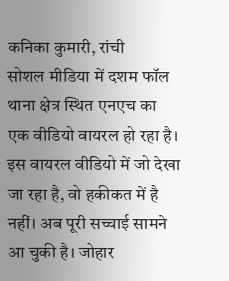कनिका कुमारी, रांची
सोशल मीडिया में दशम फॉल थाना क्षेत्र स्थित एनएच का एक वीडियो वायरल हो रहा है। इस वायरल वीडियो में जो देखा जा रहा है, वो हकीकत में है नहीं। अब पूरी सच्चाई सामने आ चुकी है। जोहार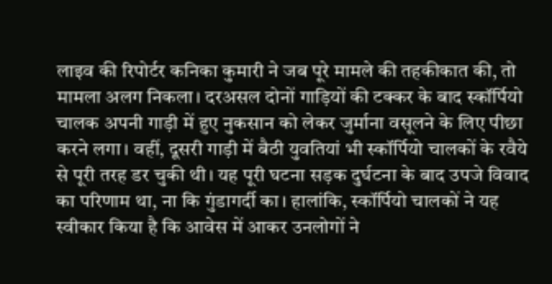लाइव की रिपोर्टर कनिका कुमारी ने जब पूरे मामले की तहकीकात की, तो मामला अलग निकला। दरअसल दोनों गाड़ियों की टक्कर के बाद स्कॉर्पियो चालक अपनी गाड़ी में हुए नुकसान को लेकर जुर्माना वसूलने के लिए पीछा करने लगा। वहीं, दूसरी गाड़ी में बैठी युवतियां भी स्कॉर्पियो चालकों के रवैये से पूरी तरह डर चुकी थी। यह पूरी घटना सड़क दुर्घटना के बाद उपजे विवाद का परिणाम था, ना कि गुंडागर्दी का। हालांकि, स्कॉर्पियो चालकों ने यह स्वीकार किया है कि आवेस में आकर उनलोगों ने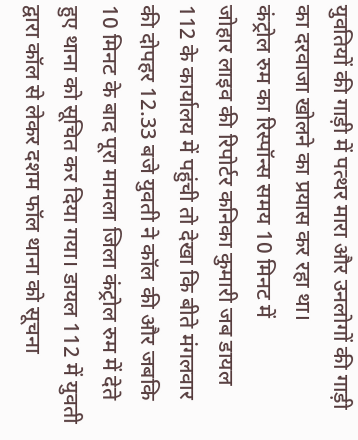युवतियों की गाड़ी में पत्थर मारा और उनलोगों की गाड़ी का दरवाजा खोलने का प्रयास कर रहा था।
कंट्रोल रुम का रिस्पॉन्स समय 10 मिनट में
जोहार लाइव की रिपोर्टर कनिका कुमारी जब डायल 112 के कार्यालय में पहुंची तो देखा कि बीते मंगलवार की दोपहर 12.33 बजे युवती ने कॉल की और जबकि 10 मिनट के बाद पूरा मामला जिला कंट्रोल रुम में देते हुए थाना को सूचित कर दिया गया। डायल 112 में युवती द्वारा कॉल से लेकर दशम फॉल थाना को सूचना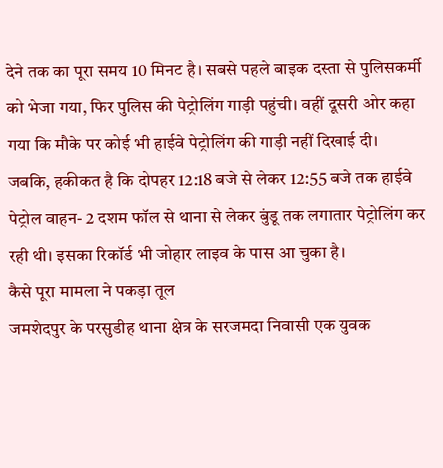देने तक का पूरा समय 10 मिनट है। सबसे पहले बाइक दस्ता से पुलिसकर्मी को भेजा गया, फिर पुलिस की पेट्रोलिंग गाड़ी पहुंची। वहीं दूसरी ओर कहा गया कि मौके पर कोई भी हाईवे पेट्रोलिंग की गाड़ी नहीं दिखाई दी। जबकि, हकीकत है कि दोपहर 12:18 बजे से लेकर 12:55 बजे तक हाईवे पेट्रोल वाहन- 2 दशम फॉल से थाना से लेकर बुंडू तक लगातार पेट्रोलिंग कर रही थी। इसका रिकॉर्ड भी जोहार लाइव के पास आ चुका है।
कैसे पूरा मामला ने पकड़ा तूल
जमशेदपुर के परसुडीह थाना क्षेत्र के सरजमदा निवासी एक युवक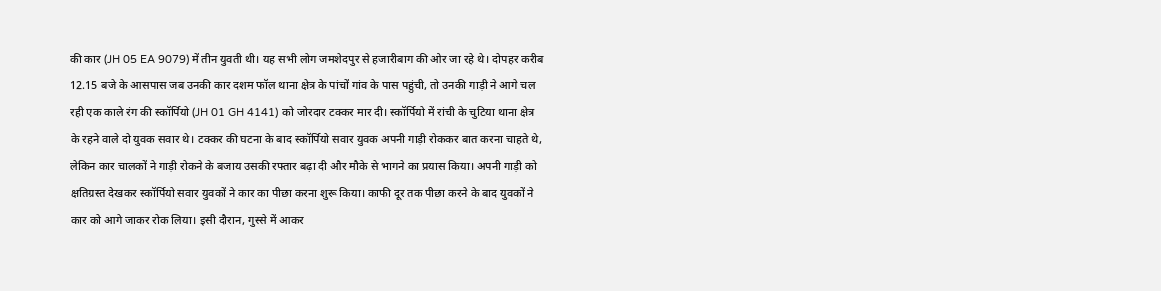की कार (JH 05 EA 9079) में तीन युवती थी। यह सभी लोग जमशेदपुर से हजारीबाग की ओर जा रहे थे। दोपहर करीब 12.15 बजे के आसपास जब उनकी कार दशम फॉल थाना क्षेत्र के पांचों गांव के पास पहुंची, तो उनकी गाड़ी ने आगे चल रही एक काले रंग की स्कॉर्पियो (JH 01 GH 4141) को जोरदार टक्कर मार दी। स्कॉर्पियो में रांची के चुटिया थाना क्षेत्र के रहने वाले दो युवक सवार थे। टक्कर की घटना के बाद स्कॉर्पियो सवार युवक अपनी गाड़ी रोककर बात करना चाहते थे, लेकिन कार चालकों ने गाड़ी रोकने के बजाय उसकी रफ्तार बढ़ा दी और मौके से भागने का प्रयास किया। अपनी गाड़ी को क्षतिग्रस्त देखकर स्कॉर्पियो सवार युवकों ने कार का पीछा करना शुरू किया। काफी दूर तक पीछा करने के बाद युवकों ने कार को आगे जाकर रोक लिया। इसी दौरान, गुस्से में आकर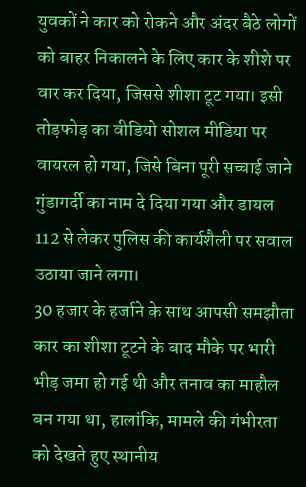युवकों ने कार को रोकने और अंदर बैठे लोगों को बाहर निकालने के लिए कार के शीशे पर वार कर दिया, जिससे शीशा टूट गया। इसी तोड़फोड़ का वीडियो सोशल मीडिया पर वायरल हो गया, जिसे बिना पूरी सच्चाई जाने गुंडागर्दी का नाम दे दिया गया और डायल 112 से लेकर पुलिस की कार्यशैली पर सवाल उठाया जाने लगा।
30 हजार के हर्जाने के साथ आपसी समझौता
कार का शीशा टूटने के बाद मौके पर भारी भीड़ जमा हो गई थी और तनाव का माहौल बन गया था, हालांकि, मामले की गंभीरता को देखते हुए स्थानीय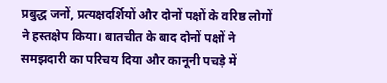प्रबुद्ध जनों, प्रत्यक्षदर्शियों और दोनों पक्षों के वरिष्ठ लोगों ने हस्तक्षेप किया। बातचीत के बाद दोनों पक्षों ने समझदारी का परिचय दिया और कानूनी पचड़े में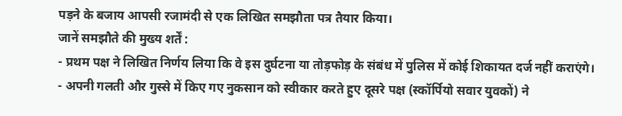पड़ने के बजाय आपसी रजामंदी से एक लिखित समझौता पत्र तैयार किया।
जानें समझौते की मुख्य शर्तें :
- प्रथम पक्ष ने लिखित निर्णय लिया कि वे इस दुर्घटना या तोड़फोड़ के संबंध में पुलिस में कोई शिकायत दर्ज नहीं कराएंगे।
- अपनी गलती और गुस्से में किए गए नुकसान को स्वीकार करते हुए दूसरे पक्ष (स्कॉर्पियो सवार युवकों) ने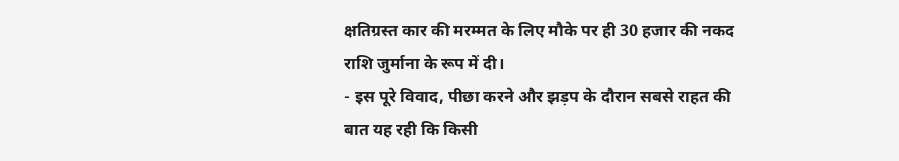क्षतिग्रस्त कार की मरम्मत के लिए मौके पर ही 30 हजार की नकद राशि जुर्माना के रूप में दी।
- इस पूरे विवाद, पीछा करने और झड़प के दौरान सबसे राहत की बात यह रही कि किसी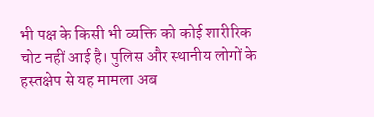भी पक्ष के किसी भी व्यक्ति को कोई शारीरिक चोट नहीं आई है। पुलिस और स्थानीय लोगों के हस्तक्षेप से यह मामला अब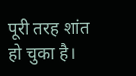पूरी तरह शांत हो चुका है।